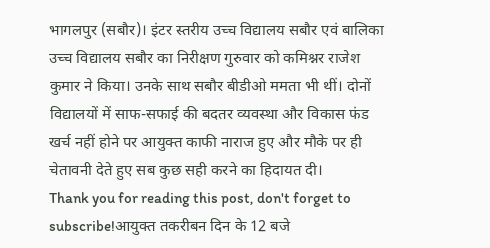भागलपुर (सबौर)। इंटर स्तरीय उच्च विद्यालय सबौर एवं बालिका उच्च विद्यालय सबौर का निरीक्षण गुरुवार को कमिश्नर राजेश कुमार ने किया। उनके साथ सबौर बीडीओ ममता भी थीं। दोनों विद्यालयों में साफ-सफाई की बदतर व्यवस्था और विकास फंड खर्च नहीं होने पर आयुक्त काफी नाराज हुए और मौके पर ही चेतावनी देते हुए सब कुछ सही करने का हिदायत दी।
Thank you for reading this post, don't forget to subscribe!आयुक्त तकरीबन दिन के 12 बजे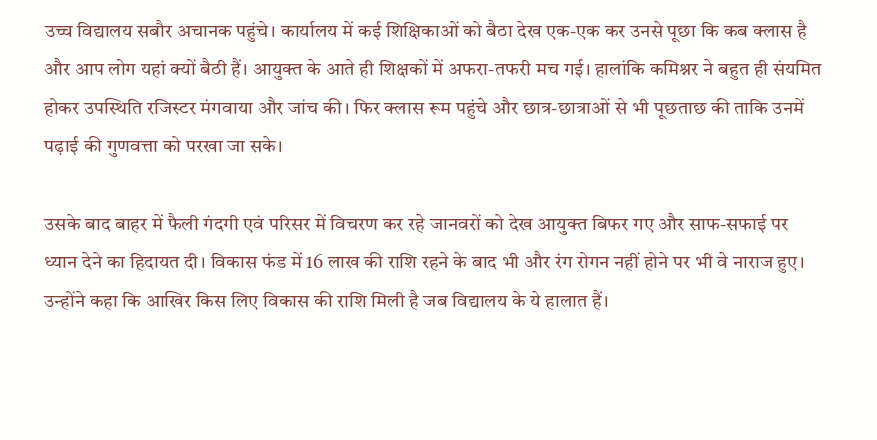उच्च विद्यालय सबौर अचानक पहुंचे। कार्यालय में कई शिक्षिकाओं को बैठा देख एक-एक कर उनसे पूछा कि कब क्लास है और आप लोग यहां क्यों बैठी हैं। आयुक्त के आते ही शिक्षकों में अफरा-तफरी मच गई। हालांकि कमिश्नर ने बहुत ही संयमित होकर उपस्थिति रजिस्टर मंगवाया और जांच की। फिर क्लास रूम पहुंचे और छात्र-छात्राओं से भी पूछताछ की ताकि उनमें पढ़ाई की गुणवत्ता को परखा जा सके।

उसके बाद बाहर में फैली गंदगी एवं परिसर में विचरण कर रहे जानवरों को देख आयुक्त बिफर गए और साफ-सफाई पर ध्यान देने का हिदायत दी। विकास फंड में 16 लाख की राशि रहने के बाद भी और रंग रोगन नहीं होने पर भी वे नाराज हुए। उन्होंने कहा कि आखिर किस लिए विकास की राशि मिली है जब विद्यालय के ये हालात हैं।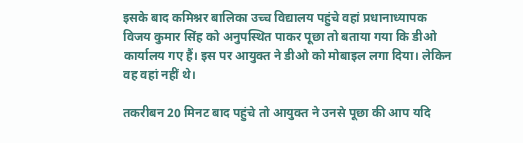इसके बाद कमिश्नर बालिका उच्च विद्यालय पहुंचे वहां प्रधानाध्यापक विजय कुमार सिंह को अनुपस्थित पाकर पूछा तो बताया गया कि डीओ कार्यालय गए हैं। इस पर आयुक्त ने डीओ को मोबाइल लगा दिया। लेकिन वह वहां नहीं थे।

तकरीबन 20 मिनट बाद पहुंचे तो आयुक्त ने उनसे पूछा की आप यदि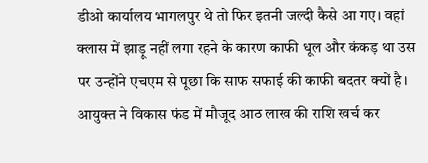डीओ कार्यालय भागलपुर थे तो फिर इतनी जल्दी कैसे आ गए। वहां क्लास में झाड़ू नहीं लगा रहने के कारण काफी धूल और कंकड़ था उस पर उन्होंने एचएम से पूछा कि साफ सफाई की काफी बदतर क्यों है। आयुक्त ने विकास फंड में मौजूद आठ लाख की राशि खर्च कर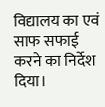विद्यालय का एवं साफ सफाई करने का निर्देश दिया।